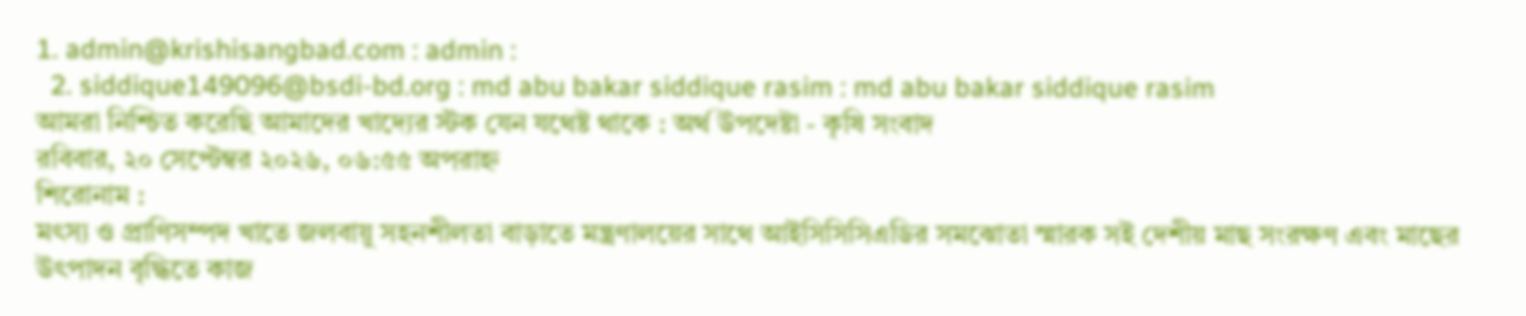1. admin@krishisangbad.com : admin :
  2. siddique149096@bsdi-bd.org : md abu bakar siddique rasim : md abu bakar siddique rasim
আমরা নিশ্চিত করেছি আমাদের খাদ্যের স্টক যেন যথেষ্ট থাকে : অর্থ উপদেষ্টা - কৃষি সংবাদ
রবিবার, ২০ সেপ্টেম্বর ২০২৬, ০৬:৫৫ অপরাহ্ন
শিরোনাম :
মৎস্য ও প্রাণিসম্পদ খাতে জলবায়ু সহনশীলতা বাড়াতে মন্ত্রণালয়ের সাথে আইসিসিসিএডির সমঝোতা স্মারক সই দেশীয় মাছ সংরক্ষণ এবং মাছের উৎপাদন বৃদ্ধিতে কাজ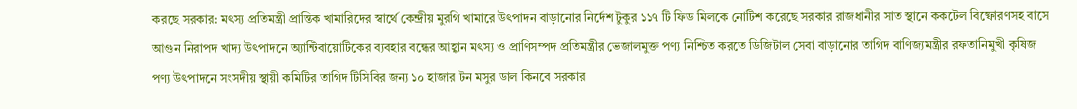করছে সরকার: মৎস্য প্রতিমন্ত্রী প্রান্তিক খামারিদের স্বার্থে কেন্দ্রীয় মুরগি খামারে উৎপাদন বাড়ানোর নির্দেশ টুকুর ১১৭ টি ফিড মিলকে নোটিশ করেছে সরকার রাজধানীর সাত স্থানে ককটেল বিষ্ফোরণসহ বাসে আগুন নিরাপদ খাদ্য উৎপাদনে অ্যান্টিবায়োটিকের ব্যবহার বন্ধের আহ্বান মৎস্য ও প্রাণিসম্পদ প্রতিমন্ত্রীর ভেজালমুক্ত পণ্য নিশ্চিত করতে ডিজিটাল সেবা বাড়ানোর তাগিদ বাণিজ্যমন্ত্রীর রফতানিমুখী কৃষিজ পণ্য উৎপাদনে সংসদীয় স্থায়ী কমিটির তাগিদ টিসিবির জন্য ১০ হাজার টন মসুর ডাল কিনবে সরকার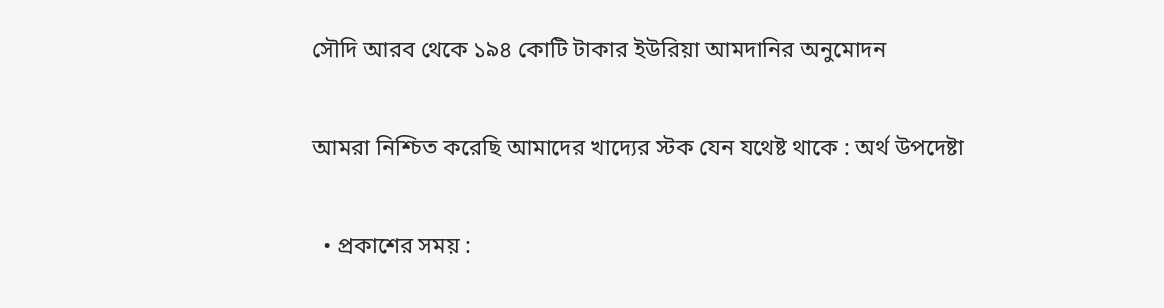সৌদি আরব থেকে ১৯৪ কোটি টাকার ইউরিয়া আমদানির অনুমোদন

আমরা নিশ্চিত করেছি আমাদের খাদ্যের স্টক যেন যথেষ্ট থাকে : অর্থ উপদেষ্টা

  • প্রকাশের সময় :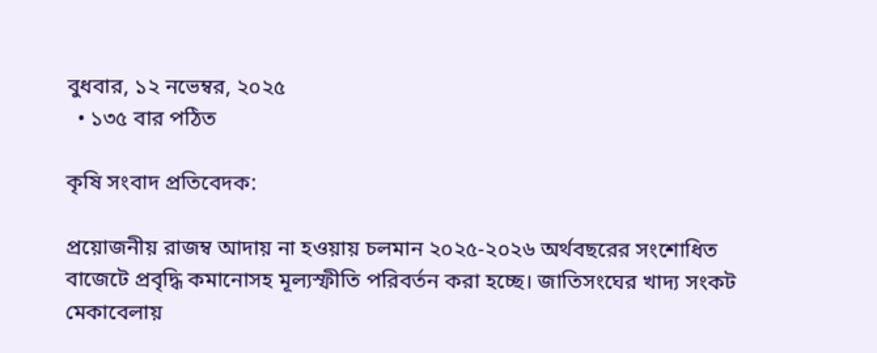বুধবার, ১২ নভেম্বর, ২০২৫
  • ১৩৫ বার পঠিত

কৃষি সংবাদ প্রতিবেদক:

প্রয়োজনীয় রাজম্ব আদায় না হওয়ায় চলমান ২০২৫-২০২৬ অর্থবছরের সংশোধিত বাজেটে প্রবৃদ্ধি কমানোসহ মূল্যস্ফীতি পরিবর্তন করা হচ্ছে। জাতিসংঘের খাদ্য সংকট মেকাবেলায়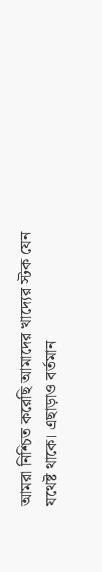আমরা নিশ্চিত করেছি আমাদের খাদ্যের স্টক যেন যথেষ্ট থাকে। এছাড়াও বর্তমান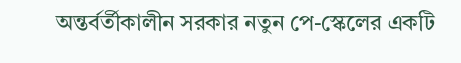অন্তর্বর্তীকালীন সরকার নতুন পে-স্কেলের একটি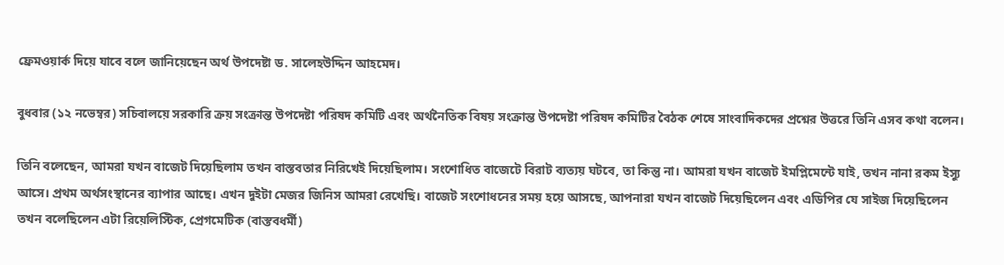ফ্রেমওয়ার্ক দিয়ে যাবে বলে জানিয়েছেন অর্থ উপদেষ্টা ড. সালেহউদ্দিন আহমেদ।

বুধবার (১২ নভেম্বর) সচিবালয়ে সরকারি ক্রয় সংক্রান্ত উপদেষ্টা পরিষদ কমিটি এবং অর্থনৈতিক বিষয় সংক্রান্ত উপদেষ্টা পরিষদ কমিটির বৈঠক শেষে সাংবাদিকদের প্রশ্নের উত্তরে তিনি এসব কথা বলেন।

তিনি বলেছেন, আমরা যখন বাজেট দিয়েছিলাম তখন বাস্তবতার নিরিখেই দিয়েছিলাম। সংশোধিত বাজেটে বিরাট ব্যত্যয় ঘটবে, তা কিন্তু না। আমরা যখন বাজেট ইমপ্লিমেন্টে যাই, তখন নানা রকম ইস্যু আসে। প্রথম অর্থসংস্থানের ব্যাপার আছে। এখন দুইটা মেজর জিনিস আমরা রেখেছি। বাজেট সংশোধনের সময় হয়ে আসছে, আপনারা যখন বাজেট দিয়েছিলেন এবং এডিপির যে সাইজ দিয়েছিলেন তখন বলেছিলেন এটা রিয়েলিস্টিক, প্রেগমেটিক (বাস্তবধর্মী)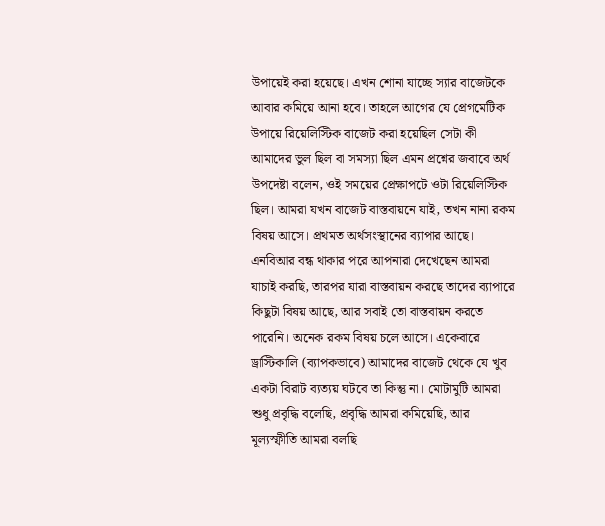উপায়েই করা হয়েছে। এখন শোনা যাচ্ছে স্যার বাজেটকে আবার কমিয়ে আনা হবে। তাহলে আগের যে প্রেগমেটিক উপায়ে রিয়েলিস্টিক বাজেট করা হয়েছিল সেটা কী আমাদের ভুল ছিল বা সমস্যা ছিল এমন প্রশ্নের জবাবে অর্থ উপদেষ্টা বলেন, ওই সময়ের প্রেক্ষাপটে ওটা রিয়েলিস্টিক ছিল। আমরা যখন বাজেট বাস্তবায়নে যাই, তখন নানা রকম বিষয় আসে। প্রথমত অর্থসংস্থানের ব্যাপার আছে। এনবিআর বন্ধ থাকার পরে আপনারা দেখেছেন আমরা যাচাই করছি, তারপর যারা বাস্তবায়ন করছে তাদের ব্যাপারে কিছুটা বিষয় আছে, আর সবাই তো বাস্তবায়ন করতে পারেনি। অনেক রকম বিষয় চলে আসে। একেবারে ড্রাস্টিকালি (ব্যাপকভাবে) আমাদের বাজেট থেকে যে খুব একটা বিরাট ব্যত্যয় ঘটবে তা কিন্তু না। মোটামুটি আমরা শুধু প্রবৃদ্ধি বলেছি, প্রবৃদ্ধি আমরা কমিয়েছি, আর মূল্যস্ফীতি আমরা বলছি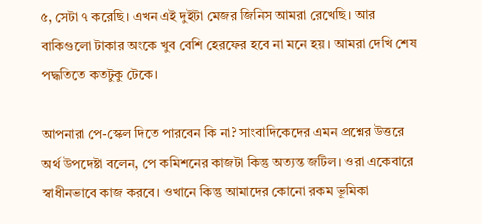৫, সেটা ৭ করেছি। এখন এই দুইটা মেজর জিনিস আমরা রেখেছি। আর বাকিগুলো টাকার অংকে খুব বেশি হেরফের হবে না মনে হয়। আমরা দেখি শেষ পদ্ধতিতে কতটুকু টেকে।

আপনারা পে-স্কেল দিতে পারবেন কি না? সাংবাদিকেদের এমন প্রশ্নের উত্তরে অর্থ উপদেষ্টা বলেন, পে কমিশনের কাজটা কিন্তু অত্যন্ত জটিল। ওরা একেবারে স্বাধীনভাবে কাজ করবে। ওখানে কিন্তু আমাদের কোনো রকম ভূমিকা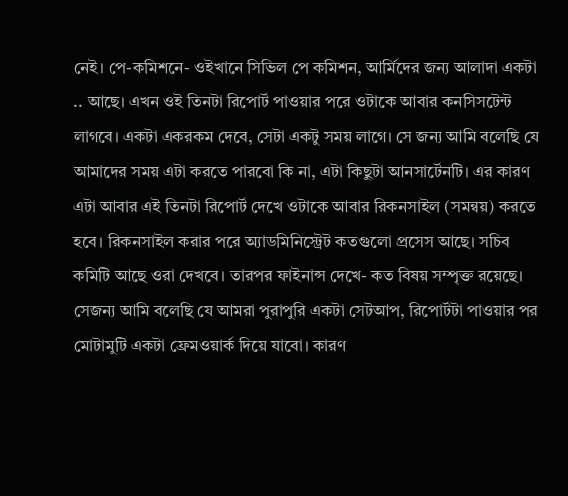নেই। পে-কমিশনে- ওইখানে সিভিল পে কমিশন, আর্মিদের জন্য আলাদা একটা .. আছে। এখন ওই তিনটা রিপোর্ট পাওয়ার পরে ওটাকে আবার কনসিসটেন্ট লাগবে। একটা একরকম দেবে, সেটা একটু সময় লাগে। সে জন্য আমি বলেছি যে আমাদের সময় এটা করতে পারবো কি না, এটা কিছুটা আনসার্টেনটি। এর কারণ এটা আবার এই তিনটা রিপোর্ট দেখে ওটাকে আবার রিকনসাইল (সমন্বয়) করতে হবে। রিকনসাইল করার পরে অ্যাডমিনিস্ট্রেট কতগুলো প্রসেস আছে। সচিব কমিটি আছে ওরা দেখবে। তারপর ফাইনান্স দেখে- কত বিষয় সম্পৃক্ত রয়েছে। সেজন্য আমি বলেছি যে আমরা পুরাপুরি একটা সেটআপ, রিপোর্টটা পাওয়ার পর মোটামুটি একটা ফ্রেমওয়ার্ক দিয়ে যাবো। কারণ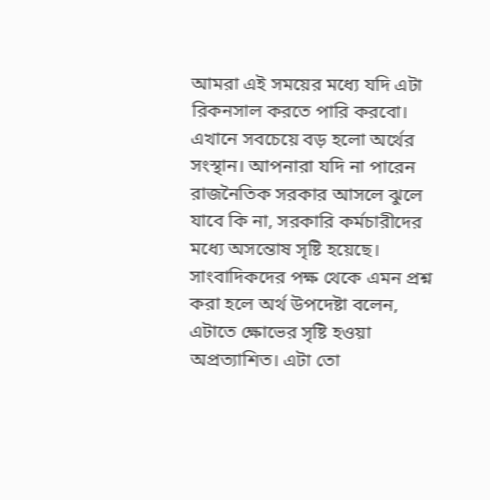আমরা এই সময়ের মধ্যে যদি এটা রিকনসাল করতে পারি করবো। এখানে সবচেয়ে বড় হলো অর্থের সংস্থান। আপনারা যদি না পারেন রাজনৈতিক সরকার আসলে ঝুলে যাবে কি না, সরকারি কর্মচারীদের মধ্যে অসন্তোষ সৃষ্টি হয়েছে। সাংবাদিকদের পক্ষ থেকে এমন প্রশ্ন করা হলে অর্থ উপদেষ্টা বলেন, এটাতে ক্ষোভের সৃষ্টি হওয়া অপ্রত্যাশিত। এটা তো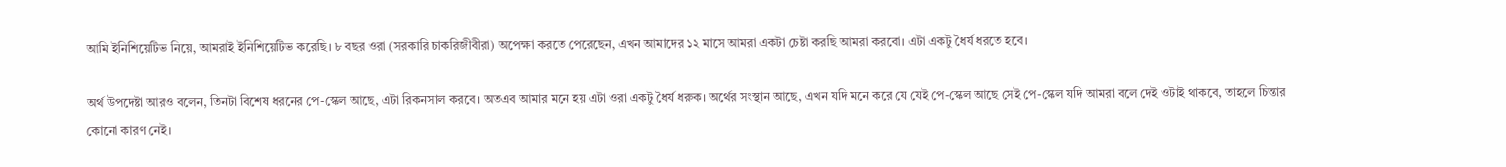আমি ইনিশিয়েটিভ নিয়ে, আমরাই ইনিশিয়েটিভ করেছি। ৮ বছর ওরা (সরকারি চাকরিজীবীরা) অপেক্ষা করতে পেরেছেন, এখন আমাদের ১২ মাসে আমরা একটা চেষ্টা করছি আমরা করবো। এটা একটু ধৈর্য ধরতে হবে।

অর্থ উপদেষ্টা আরও বলেন, তিনটা বিশেষ ধরনের পে-স্কেল আছে, এটা রিকনসাল করবে। অতএব আমার মনে হয় এটা ওরা একটু ধৈর্য ধরুক। অর্থের সংস্থান আছে, এখন যদি মনে করে যে যেই পে-স্কেল আছে সেই পে-স্কেল যদি আমরা বলে দেই ওটাই থাকবে, তাহলে চিন্তার কোনো কারণ নেই।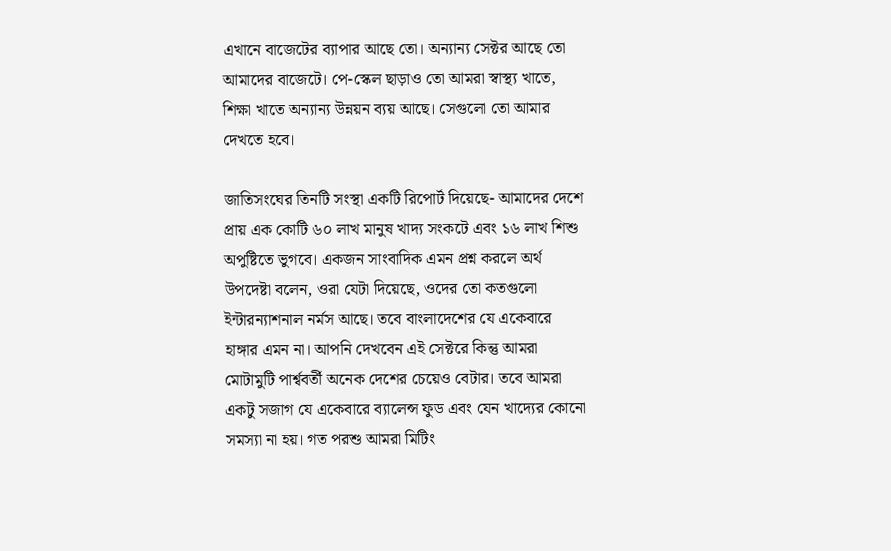এখানে বাজেটের ব্যাপার আছে তো। অন্যান্য সেক্টর আছে তো আমাদের বাজেটে। পে-স্কেল ছাড়াও তো আমরা স্বাস্থ্য খাতে, শিক্ষা খাতে অন্যান্য উন্নয়ন ব্যয় আছে। সেগুলো তো আমার দেখতে হবে।

জাতিসংঘের তিনটি সংস্থা একটি রিপোর্ট দিয়েছে- আমাদের দেশে প্রায় এক কোটি ৬০ লাখ মানুষ খাদ্য সংকটে এবং ১৬ লাখ শিশু অপুষ্টিতে ভুগবে। একজন সাংবাদিক এমন প্রশ্ন করলে অর্থ উপদেষ্টা বলেন, ওরা যেটা দিয়েছে, ওদের তো কতগুলো ইন্টারন্যাশনাল নর্মস আছে। তবে বাংলাদেশের যে একেবারে হাঙ্গার এমন না। আপনি দেখবেন এই সেক্টরে কিন্তু আমরা মোটামুটি পার্শ্ববর্তী অনেক দেশের চেয়েও বেটার। তবে আমরা একটু সজাগ যে একেবারে ব্যালেন্স ফুড এবং যেন খাদ্যের কোনো সমস্যা না হয়। গত পরশু আমরা মিটিং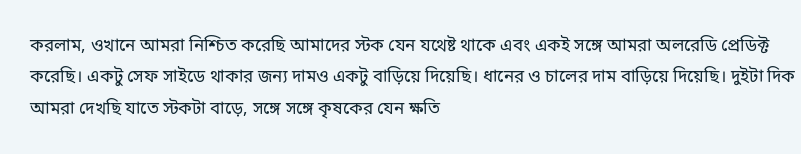করলাম, ওখানে আমরা নিশ্চিত করেছি আমাদের স্টক যেন যথেষ্ট থাকে এবং একই সঙ্গে আমরা অলরেডি প্রেডিক্ট করেছি। একটু সেফ সাইডে থাকার জন্য দামও একটু বাড়িয়ে দিয়েছি। ধানের ও চালের দাম বাড়িয়ে দিয়েছি। দুইটা দিক আমরা দেখছি যাতে স্টকটা বাড়ে, সঙ্গে সঙ্গে কৃষকের যেন ক্ষতি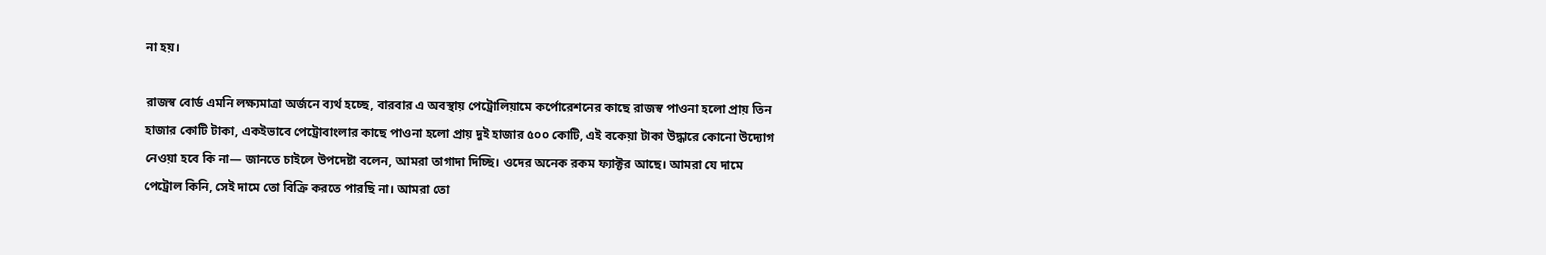না হয়।

রাজস্ব বোর্ড এমনি লক্ষ্যমাত্রা অর্জনে ব্যর্থ হচ্ছে, বারবার এ অবস্থায় পেট্রোলিয়ামে কর্পোরেশনের কাছে রাজস্ব পাওনা হলো প্রায় তিন হাজার কোটি টাকা, একইভাবে পেট্রোবাংলার কাছে পাওনা হলো প্রায় দুই হাজার ৫০০ কোটি, এই বকেয়া টাকা উদ্ধারে কোনো উদ্যোগ নেওয়া হবে কি না— জানতে চাইলে উপদেষ্টা বলেন, আমরা তাগাদা দিচ্ছি। ওদের অনেক রকম ফ্যাক্টর আছে। আমরা যে দামে পেট্রোল কিনি, সেই দামে তো বিক্রি করতে পারছি না। আমরা তো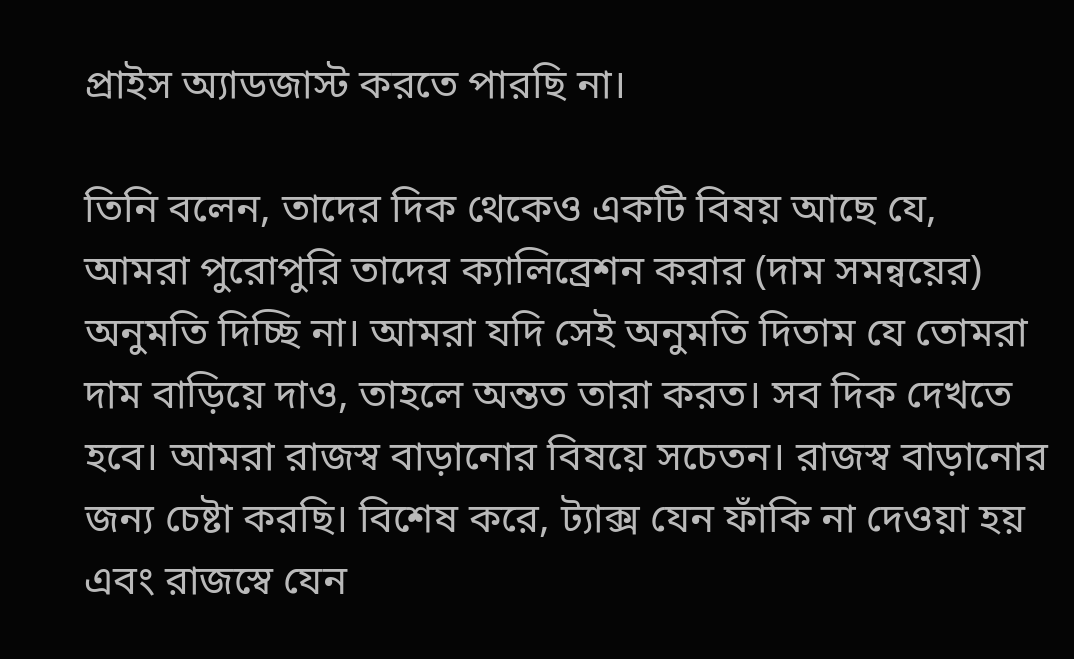প্রাইস অ্যাডজাস্ট করতে পারছি না।

তিনি বলেন, তাদের দিক থেকেও একটি বিষয় আছে যে, আমরা পুরোপুরি তাদের ক্যালিব্রেশন করার (দাম সমন্বয়ের) অনুমতি দিচ্ছি না। আমরা যদি সেই অনুমতি দিতাম যে তোমরা দাম বাড়িয়ে দাও, তাহলে অন্তত তারা করত। সব দিক দেখতে হবে। আমরা রাজস্ব বাড়ানোর বিষয়ে সচেতন। রাজস্ব বাড়ানোর জন্য চেষ্টা করছি। বিশেষ করে, ট্যাক্স যেন ফাঁকি না দেওয়া হয় এবং রাজস্বে যেন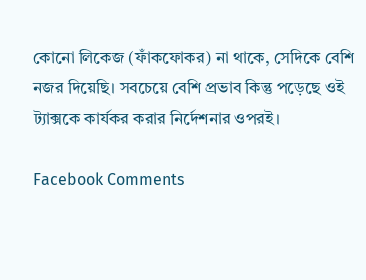কোনো লিকেজ (ফাঁকফোকর) না থাকে, সেদিকে বেশি নজর দিয়েছি। সবচেয়ে বেশি প্রভাব কিন্তু পড়েছে ওই ট্যাক্সকে কার্যকর করার নির্দেশনার ওপরই।

Facebook Comments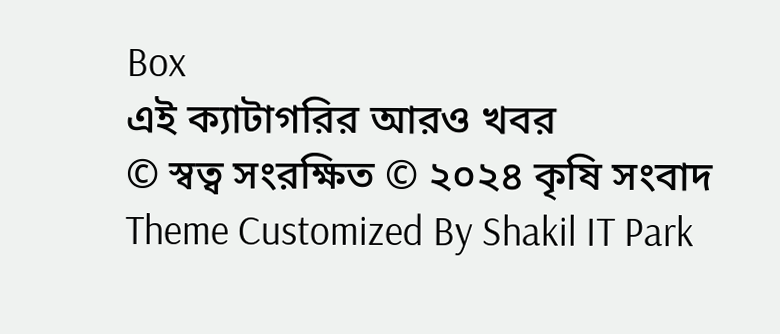Box
এই ক্যাটাগরির আরও খবর
© স্বত্ব সংরক্ষিত © ২০২৪ কৃষি সংবাদ
Theme Customized By Shakil IT Park